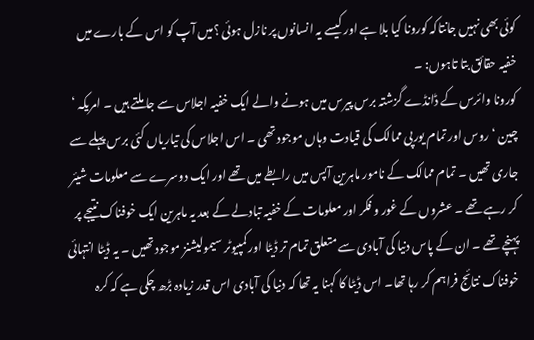کوئی بھی نہیں جانتاکہ کورونا کیا بلا ہے اور کیسے یہ انسانوں پر نازل ہوئی ؟میں آپ کو اس کے بارے میں خفیہ حقائق بتا تاہوں: ۔
کورونا وائرس کے ڈانڈے گزشتہ برس پیرس میں ہونے والے ایک خفیہ اجلاس سے جا ملتے ہیں ۔ امریکہ ‘ چین ‘ روس اور تمام یورپی ممالک کی قیادت وہاں موجود تھی ۔ اس اجلاس کی تیاریاں کئی برس پہلے سے جاری تھیں ۔ تمام ممالک کے نامور ماہرین آپس میں رابطے میں تھے اور ایک دوسرے سے معلومات شیئر کر رہے تھے ۔ عشروں کے غور و فکر اور معلومات کے خفیہ تبادلے کے بعد یہ ماہرین ایک خوفناک نتیجے پر پہنچے تھے ۔ ان کے پاس دنیا کی آبادی سے متعلق تمام تر ڈیٹا اور کمپیوٹر سیمولیشنز موجود تھیں ۔ یہ ڈیٹا انتہائی خوفناک نتائج فراہم کر رہا تھا۔ اس ڈیٹا کا کہنا یہ تھا کہ دنیا کی آبادی اس قدر زیادہ بڑھ چکی ہے کہ کرہ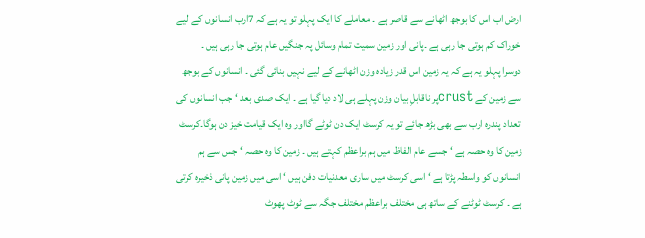ارض اب اس کا بوجھ اٹھانے سے قاصر ہے ۔ معاملے کا ایک پہلو تو یہ ہے کہ 7ارب انسانوں کے لیے خوراک کم ہوتی جا رہی ہے ۔پانی اور زمین سمیت تمام وسائل پہ جنگیں عام ہوتی جا رہی ہیں ۔
دوسرا پہلو یہ ہے کہ یہ زمین اس قدر زیادہ وزن اٹھانے کے لیے نہیں بنائی گئی ۔ انسانوں کے بوجھ سے زمین کے crustپر ناقابلِ بیان وزن پہلے ہی لاد دیا گیا ہے ۔ ایک صدی بعد ‘ جب انسانوں کی تعداد پندرہ ارب سے بھی بڑھ جائے تو یہ کرسٹ ایک دن ٹوٹے گااور وہ ایک قیامت خیز دن ہوگا۔کرسٹ زمین کا وہ حصہ ہے ‘ جسے عام الفاظ میں ہم براعظم کہتے ہیں ۔ زمین کا وہ حصہ ‘ جس سے ہم انسانوں کو واسطہ پڑتا ہے ‘ اسی کرسٹ میں ساری معدنیات دفن ہیں ‘ اسی میں زمین پانی ذخیرہ کرتی ہے ۔ کرسٹ ٹوٹنے کے ساتھ ہی مختلف براعظم مختلف جگہ سے ٹوٹ پھوٹ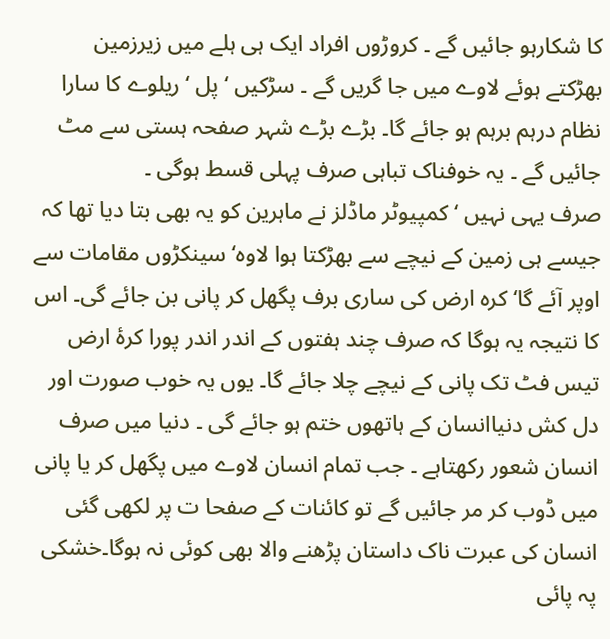کا شکارہو جائیں گے ۔ کروڑوں افراد ایک ہی ہلے میں زیرزمین بھڑکتے ہوئے لاوے میں جا گریں گے ۔ سڑکیں ‘ پل ‘ ریلوے کا سارا نظام درہم برہم ہو جائے گا۔ بڑے بڑے شہر صفحہ ہستی سے مٹ جائیں گے ۔ یہ خوفناک تباہی صرف پہلی قسط ہوگی ۔
صرف یہی نہیں ‘ کمپیوٹر ماڈلز نے ماہرین کو یہ بھی بتا دیا تھا کہ جیسے ہی زمین کے نیچے سے بھڑکتا ہوا لاوہ‘ سینکڑوں مقامات سے اوپر آئے گا‘ کرہ ارض کی ساری برف پگھل کر پانی بن جائے گی۔ اس کا نتیجہ یہ ہوگا کہ صرف چند ہفتوں کے اندر اندر پورا کرۂ ارض تیس فٹ تک پانی کے نیچے چلا جائے گا۔ یوں یہ خوب صورت اور دل کش دنیاانسان کے ہاتھوں ختم ہو جائے گی ۔ دنیا میں صرف انسان شعور رکھتاہے ۔ جب تمام انسان لاوے میں پگھل کر یا پانی میں ڈوب کر مر جائیں گے تو کائنات کے صفحا ت پر لکھی گئی انسان کی عبرت ناک داستان پڑھنے والا بھی کوئی نہ ہوگا۔خشکی پہ پائی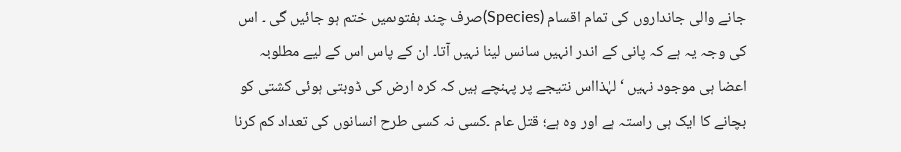جانے والی جانداروں کی تمام اقسام (Species)صرف چند ہفتوںمیں ختم ہو جائیں گی ۔ اس کی وجہ یہ ہے کہ پانی کے اندر انہیں سانس لینا نہیں آتا۔ ان کے پاس اس کے لیے مطلوبہ اعضا ہی موجود نہیں ‘ لہٰذااس نتیجے پر پہنچے ہیں کہ کرہ ارض کی ڈوبتی ہوئی کشتی کو بچانے کا ایک ہی راستہ ہے اور وہ ہے؛ قتل عام ۔کسی نہ کسی طرح انسانوں کی تعداد کم کرنا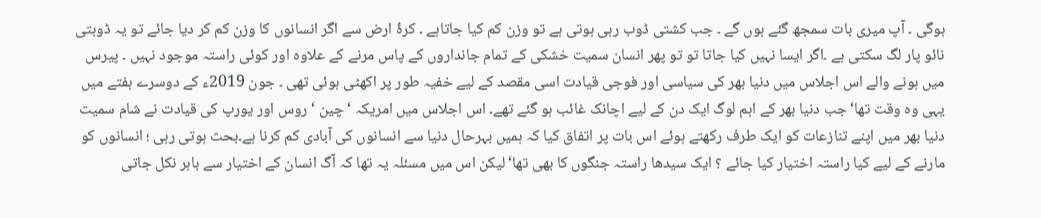ہوگی ۔ آپ میری بات سمجھ گئے ہوں گے ۔ جب کشتی ڈوب رہی ہوتی ہے تو وزن کم کیا جاتاہے ۔ کرۂ ارض سے اگر انسانوں کا وزن کم کر دیا جائے تو یہ ڈوبتی نائو پار لگ سکتی ہے ۔اگر ایسا نہیں کیا جاتا تو تو پھر انسان سمیت خشکی کے تمام جانداروں کے پاس مرنے کے علاوہ اور کوئی راستہ موجود نہیں ۔ پیرس میں ہونے والے اس اجلاس میں دنیا بھر کی سیاسی اور فوجی قیادت اسی مقصد کے لیے خفیہ طور پر اکھٹی ہوئی تھی ۔ جون 2019ء کے دوسرے ہفتے میں یہی وہ وقت تھا‘ جب دنیا بھر کے اہم لوگ ایک دن کے لیے اچانک غائب ہو گئے تھے۔ اس اجلاس میں امریکہ ‘ چین ‘ روس اور یورپ کی قیادت نے شام سمیت دنیا بھر میں اپنے تنازعات کو ایک طرف رکھتے ہوئے اس بات پر اتفاق کیا کہ ہمیں بہرحال دنیا سے انسانوں کی آبادی کم کرنا ہے۔بحث ہوتی رہی ؛ انسانوں کو مارنے کے لیے کیا راستہ اختیار کیا جائے ؟ ایک سیدھا راستہ جنگوں کا بھی تھا‘ لیکن اس میں مسئلہ یہ تھا کہ آگ انسان کے اختیار سے باہر نکل جاتی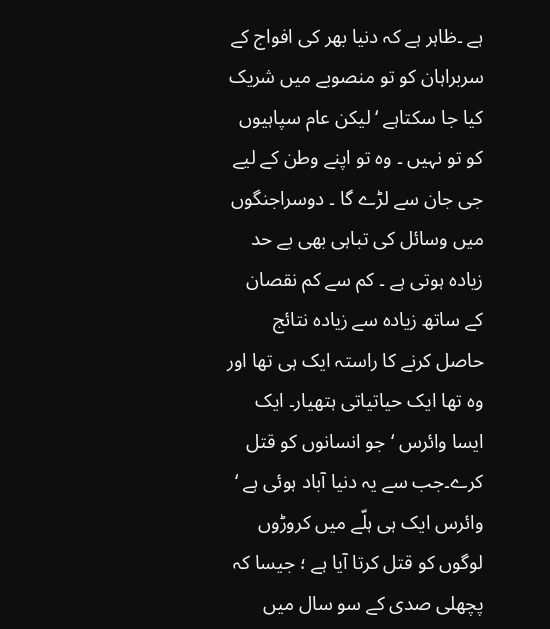ہے ۔ظاہر ہے کہ دنیا بھر کی افواج کے سربراہان کو تو منصوبے میں شریک کیا جا سکتاہے ‘لیکن عام سپاہیوں کو تو نہیں ۔ وہ تو اپنے وطن کے لیے جی جان سے لڑے گا ۔ دوسراجنگوں میں وسائل کی تباہی بھی بے حد زیادہ ہوتی ہے ۔ کم سے کم نقصان کے ساتھ زیادہ سے زیادہ نتائج حاصل کرنے کا راستہ ایک ہی تھا اور وہ تھا ایک حیاتیاتی ہتھیار۔ ایک ایسا وائرس ‘جو انسانوں کو قتل کرے۔جب سے یہ دنیا آباد ہوئی ہے ‘ وائرس ایک ہی ہلّے میں کروڑوں لوگوں کو قتل کرتا آیا ہے ؛ جیسا کہ پچھلی صدی کے سو سال میں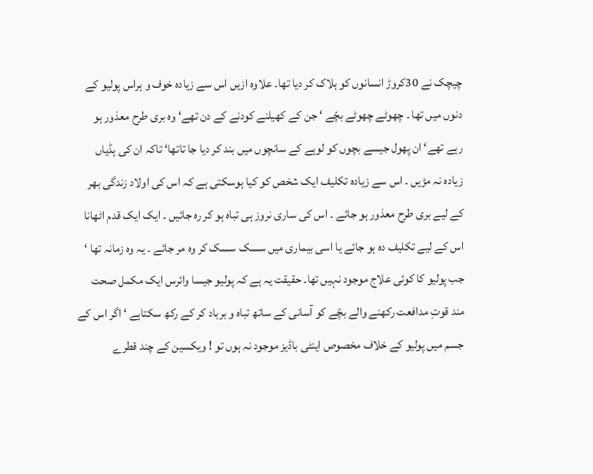چیچک نے 30کروڑ انسانوں کو ہلاک کر دیا تھا۔ علاوہ ازیں اس سے زیادہ خوف و ہراس پولیو کے دنوں میں تھا ۔ چھوٹے چھوٹے بچّے ‘ جن کے کھیلنے کودنے کے دن تھے‘ وہ بری طرح معذور ہو رہے تھے‘ ان پھول جیسے بچوں کو لوہے کے سانچوں میں بند کر دیا جا تاتھا‘ تاکہ ان کی ہڈیاں زیادہ نہ مڑیں ۔ اس سے زیادہ تکلیف ایک شخص کو کیا ہوسکتی ہے کہ اس کی اولاد زندگی بھر کے لیے بری طرح معذور ہو جائے ۔ اس کی ساری نروز ہی تباہ ہو کر رہ جائیں ۔ ایک ایک قدم اٹھانا اس کے لیے تکلیف دہ ہو جائے یا اسی بیماری میں سسک سسک کر وہ مر جائے ۔ یہ وہ زمانہ تھا ‘ جب پولیو کا کوئی علاج موجود نہیں تھا۔ حقیقت یہ ہے کہ پولیو جیسا وائرس ایک مکمل صحت مند قوتِ مدافعت رکھنے والے بچّے کو آسانی کے ساتھ تباہ و برباد کر کے رکھ سکتاہے ‘ اگر اس کے جسم میں پولیو کے خلاف مخصوص اینٹی باڈیز موجود نہ ہوں تو ! ویکسین کے چند قطرے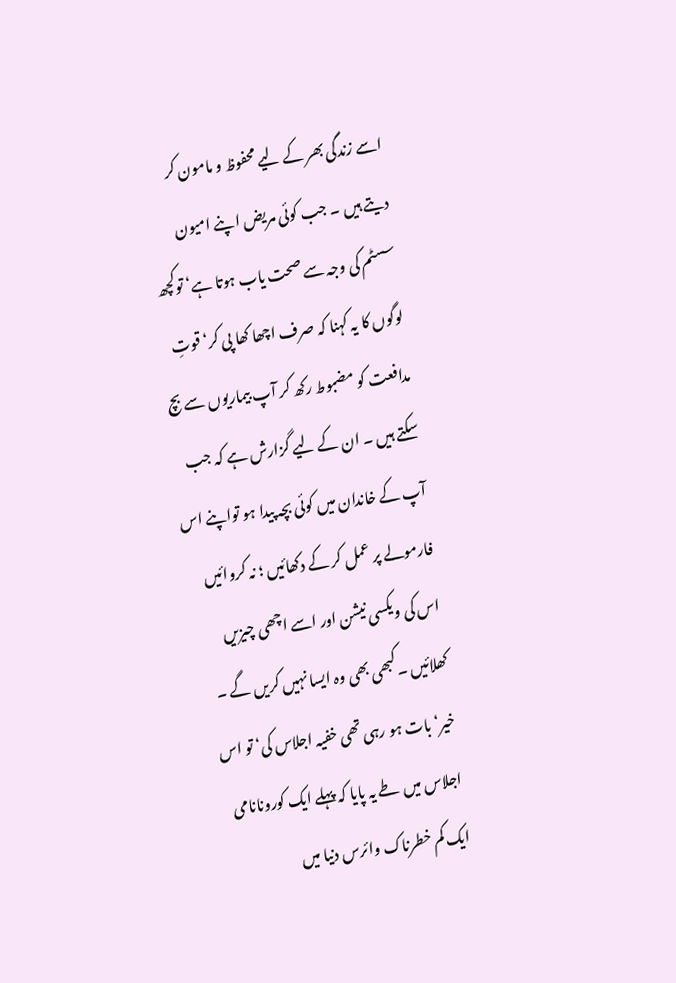اسے زندگی بھر کے لیے محفوظ و مامون کر دیتے ہیں ۔ جب کوئی مریض اپنے امیون سسٹم کی وجہ سے صحت یاب ہوتا ہے‘ توکچھ لوگوں کا یہ کہنا کہ صرف اچھا کھا پی کر‘ قوتِ مدافعت کو مضبوط رکھ کر آپ بیماریوں سے بچ سکتے ہیں ۔ ان کے لیے گزارش ہے کہ جب آپ کے خاندان میں کوئی بچہ پیدا ہو تواپنے اس فارمولے پر عمل کر کے دکھائیں ؛ نہ کروائیں اس کی ویکسی نیشن اور اسے اچھی چیزیں کھلائیں ۔کبھی بھی وہ ایسا نہیں کریں گے ۔
خیر‘بات ہو رہی تھی خفیہ اجلاس کی‘ تو اس اجلاس میں طے یہ پایا کہ پہلے ایک کورونانامی ایک کم خطرناک وائرس دنیا میں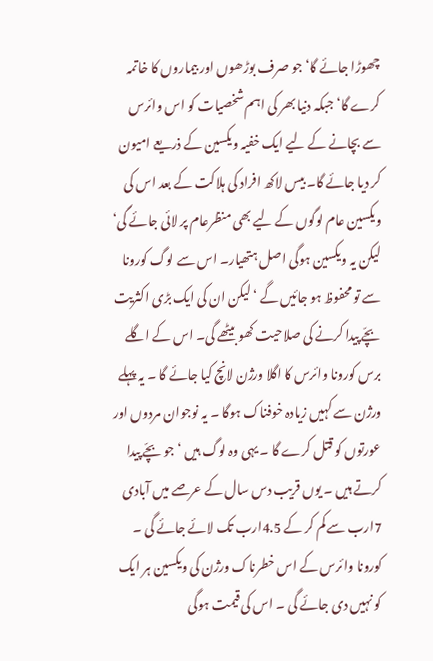چھوڑا جائے گا‘ جو صرف بوڑھوں اور بیماروں کا خاتمہ کرے گا‘ جبکہ دنیا بھر کی اہم شخصیات کو اس وائرس سے بچانے کے لیے ایک خفیہ ویکسین کے ذریعے امیون کر دیا جائے گا۔ بیس لاکھ افراد کی ہلاکت کے بعد اس کی ویکسین عام لوگوں کے لیے بھی منظرعام پر لائی جائے گی‘ لیکن یہ ویکسین ہوگی اصل ہتھیار۔ اس سے لوگ کورونا سے تو محفوظ ہو جائیں گے ‘لیکن ان کی ایک بڑی اکثریت بچّے پیدا کرنے کی صلاحیت کھو بیٹھے گی۔ اس کے اگلے برس کورونا وائرس کا اگلا ورژن لانچ کیا جائے گا ۔ یہ پہلے ورژن سے کہیں زیادہ خوفناک ہوگا ۔ یہ نوجوان مردوں اور عورتوں کو قتل کرے گا ۔ یہی وہ لوگ ہیں ‘ جو بچّے پیدا کرتے ہیں ۔ یوں قریب دس سال کے عرصے میں آبادی 7ارب سے کم کر کے 4.5ارب تک لائے جائے گی ۔ کورونا وائرس کے اس خطرناک ورژن کی ویکسین ہر ایک کو نہیں دی جائے گی ۔ اس کی قیمت ہوگی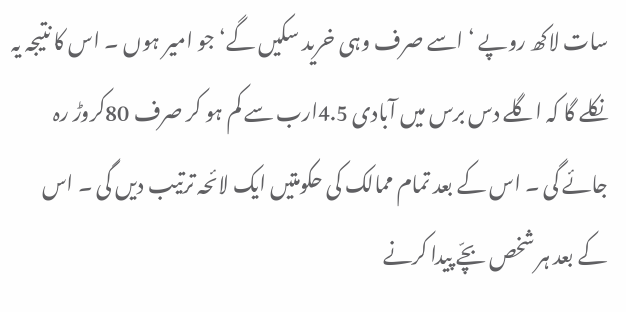سات لاکھ روپے ‘ اسے صرف وہی خرید سکیں گے‘ جو امیر ہوں ۔ اس کا نتیجہ یہ نکلے گا کہ اگلے دس برس میں آبادی 4.5ارب سے کم ہو کر صرف 80کروڑ رہ جائے گی ۔ اس کے بعد تمام ممالک کی حکومتیں ایک لائحہ ترتیب دیں گی ۔ اس کے بعد ہر شخص بچّے پیدا کرنے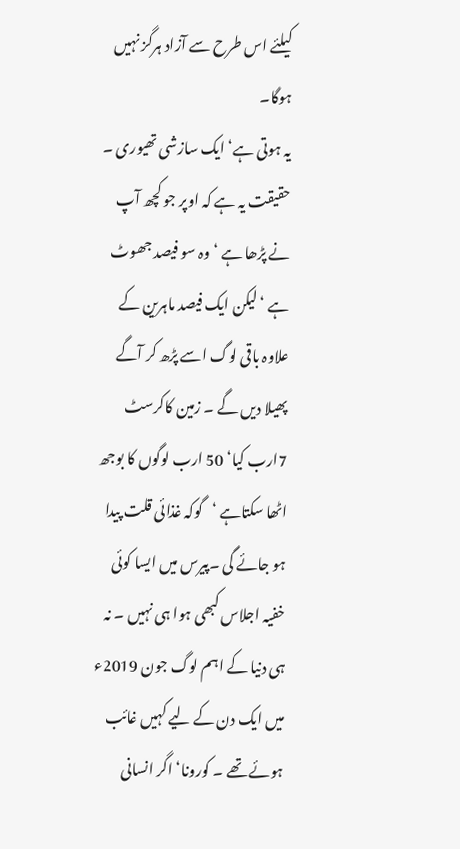کیلئے اس طرح سے آزاد ہرگز نہیں ہوگا۔
یہ ہوتی ہے‘ ایک سازشی تھیوری ۔ حقیقت یہ ہے کہ اوپر جو کچھ آپ نے پڑھا ہے ‘ وہ سو فیصد جھوٹ ہے ‘لیکن ایک فیصد ماہرین کے علاوہ باقی لوگ اسے پڑھ کر آگے پھیلا دیں گے ۔ زمین کاکرسٹ 7ارب کیا‘ 50 ارب لوگوں کا بوجھ اٹھا سکتاہے ‘گوکہ غذائی قلت پیدا ہو جائے گی ۔پیرس میں ایسا کوئی خفیہ اجلاس کبھی ہوا ہی نہیں ۔ نہ ہی دنیا کے اہم لوگ جون 2019ء میں ایک دن کے لیے کہیں غائب ہوئے تھے ۔ کورونا‘ اگر انسانی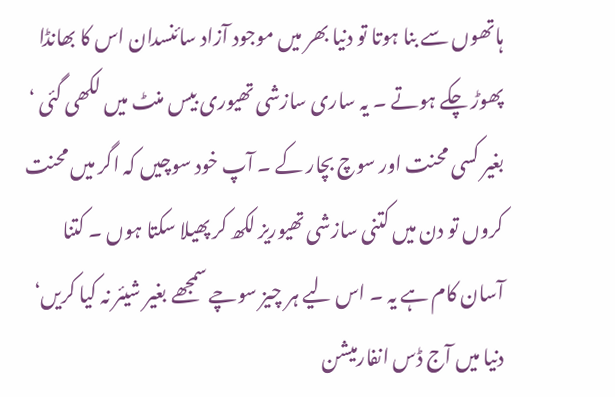ہاتھوں سے بنا ہوتا تو دنیا بھر میں موجود آزاد سائنسدان اس کا بھانڈا پھوڑ چکے ہوتے ۔ یہ ساری سازشی تھیوری بیس منٹ میں لکھی گئی ‘ بغیر کسی محنت اور سوچ بچار کے ۔ آپ خود سوچیں کہ اگر میں محنت کروں تو دن میں کتنی سازشی تھیوریز لکھ کر پھیلا سکتا ہوں ۔ کتنا آسان کام ہے یہ ۔ اس لیے ہر چیز سوچے سمجھے بغیر شیئر نہ کیا کریں‘ دنیا میں آج ڈس انفارمیشن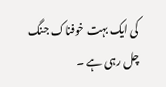کی ایک بہت خوفناک جنگ چل رہی ہے ۔